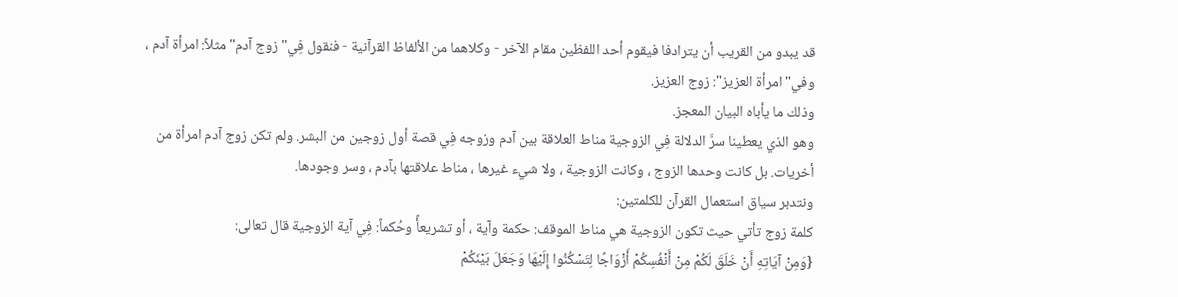قد يبدو من القريب أن يترادفا فيقوم أحد اللفظين مقام الآخر - وكلاهما من الألفاظ القرآنية - فنقول فِي"زوج آدم"مثلاً: امرأة آدم ، وفي"امرأة العزيز": زوج العزيز.
وذلك ما يأباه البيان المعجز.
وهو الذي يعطينا سرَّ الدلالة فِي الزوجية مناط العلاقة بين آدم وزوجه فِي قصة أول زوجين من البشر. ولم تكن زوج آدم امرأة من أخريات. بل كانت وحدها الزوج ، وكانت الزوجية ، ولا شيء غيرها ، مناط علاقتها بآدم ، وسر وجودها.
ونتدبر سياق استعمال القرآن للكلمتين:
كلمة زوج تأتي حيث تكون الزوجية هي مناط الموقف: حكمة وآية ، أو تشريعأً وحُكماً: فِي آية الزوجية قال تعالى:
{وَمِنْ آيَاتِهِ أَنْ خَلَقَ لَكُمْ مِنْ أَنْفُسِكُمْ أَزْوَاجًا لِتَسْكُنُوا إِلَيْهَا وَجَعَلَ بَيْنَكُمْ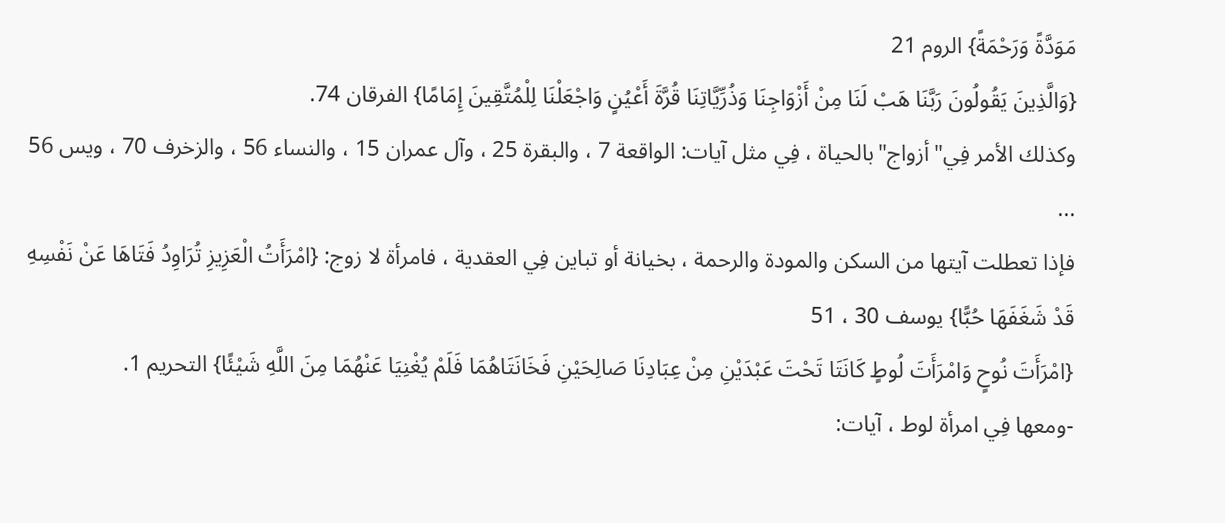مَوَدَّةً وَرَحْمَةً} الروم 21
{وَالَّذِينَ يَقُولُونَ رَبَّنَا هَبْ لَنَا مِنْ أَزْوَاجِنَا وَذُرِّيَّاتِنَا قُرَّةَ أَعْيُنٍ وَاجْعَلْنَا لِلْمُتَّقِينَ إِمَامًا} الفرقان 74.
وكذلك الأمر فِي"أزواج"بالحياة ، فِي مثل آيات: الواقعة 7 ، والبقرة 25 ، وآل عمران 15 ، والنساء 56 ، والزخرف 70 ، ويس 56 ...
فإذا تعطلت آيتها من السكن والمودة والرحمة ، بخيانة أو تباين فِي العقدية ، فامرأة لا زوج: {امْرَأَتُ الْعَزِيزِ تُرَاوِدُ فَتَاهَا عَنْ نَفْسِهِ قَدْ شَغَفَهَا حُبًّا} يوسف 30 ، 51
{امْرَأَتَ نُوحٍ وَامْرَأَتَ لُوطٍ كَانَتَا تَحْتَ عَبْدَيْنِ مِنْ عِبَادِنَا صَالِحَيْنِ فَخَانَتَاهُمَا فَلَمْ يُغْنِيَا عَنْهُمَا مِنَ اللَّهِ شَيْئًا} التحريم 1.
-ومعها فِي امرأة لوط ، آيات: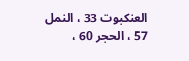العنكبوت 33 ، النمل 57 ، الحجر 60 ،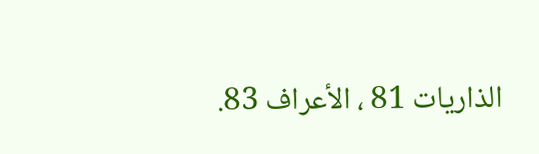الذاريات 81 ، الأعراف 83.